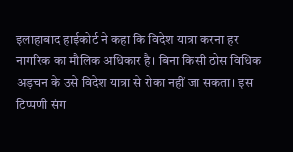इलाहाबाद हाईकोर्ट ने कहा कि विदेश यात्रा करना हर नागरिक का मौलिक अधिकार है। बिना किसी ठोस विधिक अड़चन के उसे विदेश यात्रा से रोका नहीं जा सकता। इस टिप्पणी संग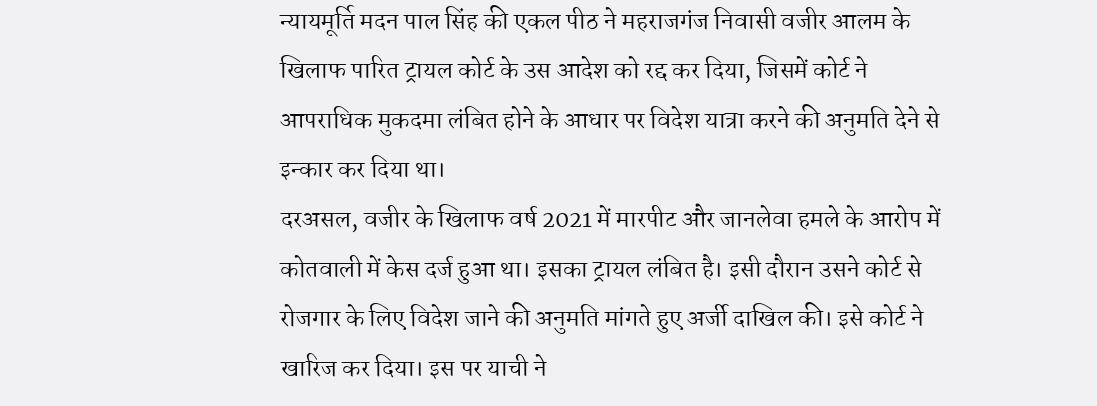न्यायमूर्ति मदन पाल सिंह की एकल पीठ ने महराजगंज निवासी वजीर आलम के खिलाफ पारित ट्रायल कोर्ट के उस आदेश को रद्द कर दिया, जिसमें कोर्ट ने आपराधिक मुकदमा लंबित होने के आधार पर विदेश यात्रा करने की अनुमति देने से इन्कार कर दिया था।
दरअसल, वजीर के खिलाफ वर्ष 2021 में मारपीट और जानलेवा हमले के आरोप में कोतवाली में केस दर्ज हुआ था। इसका ट्रायल लंबित है। इसी दौरान उसने कोर्ट से रोजगार के लिए विदेश जाने की अनुमति मांगते हुए अर्जी दाखिल की। इसे कोर्ट ने खारिज कर दिया। इस पर याची ने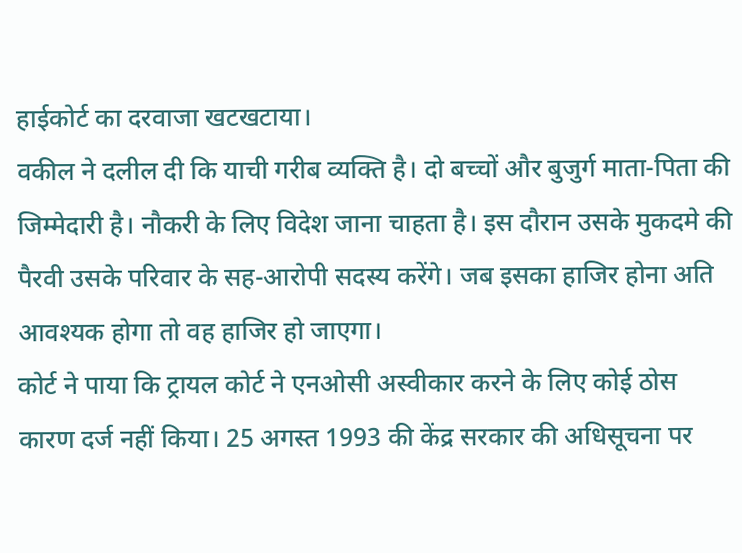हाईकोर्ट का दरवाजा खटखटाया।
वकील ने दलील दी कि याची गरीब व्यक्ति है। दो बच्चों और बुजुर्ग माता-पिता की जिम्मेदारी है। नौकरी के लिए विदेश जाना चाहता है। इस दौरान उसके मुकदमे की पैरवी उसके परिवार के सह-आरोपी सदस्य करेंगे। जब इसका हाजिर होना अति आवश्यक होगा तो वह हाजिर हो जाएगा।
कोर्ट ने पाया कि ट्रायल कोर्ट ने एनओसी अस्वीकार करने के लिए कोई ठोस कारण दर्ज नहीं किया। 25 अगस्त 1993 की केंद्र सरकार की अधिसूचना पर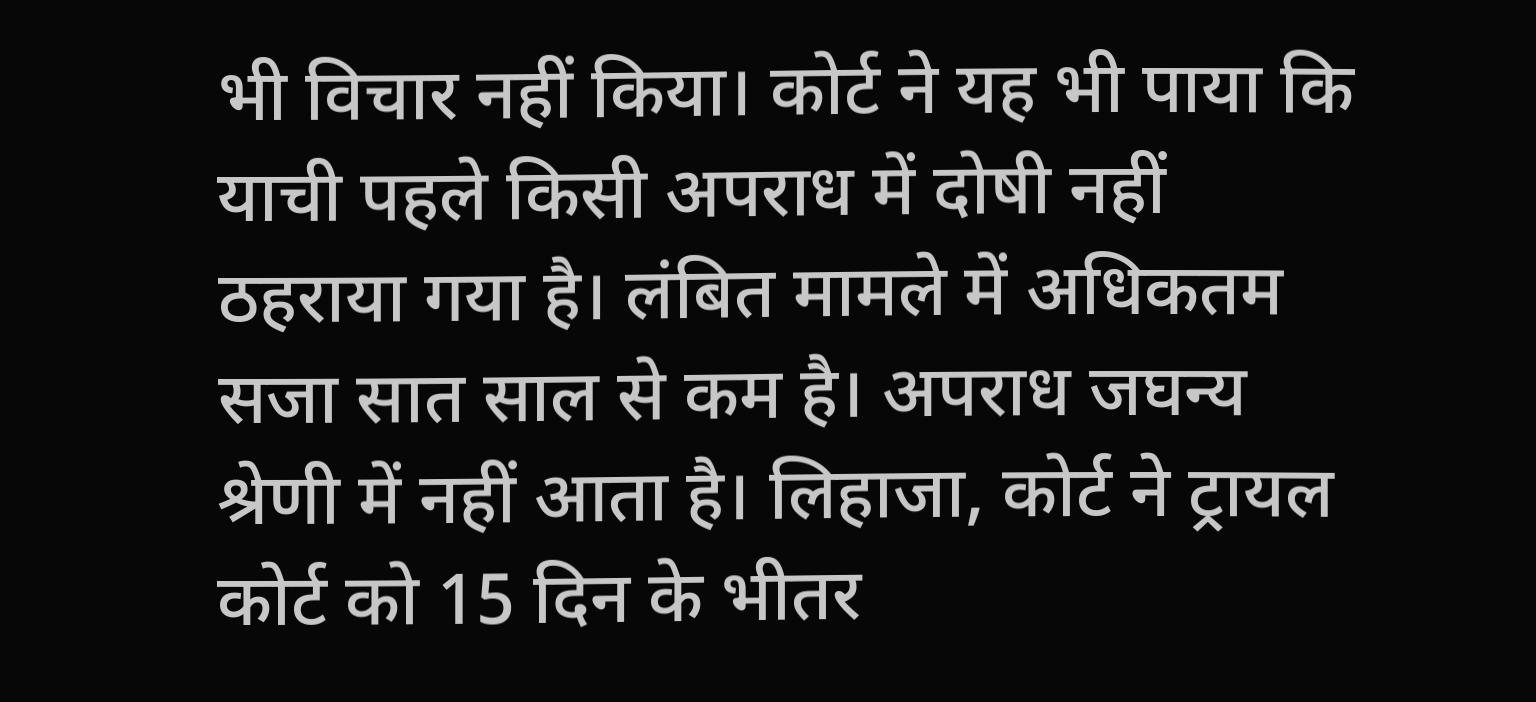भी विचार नहीं किया। कोर्ट ने यह भी पाया कि याची पहले किसी अपराध में दोषी नहीं ठहराया गया है। लंबित मामले में अधिकतम सजा सात साल से कम है। अपराध जघन्य श्रेणी में नहीं आता है। लिहाजा, कोर्ट ने ट्रायल कोर्ट को 15 दिन के भीतर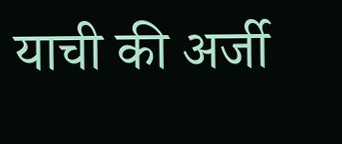याची की अर्जी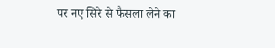पर नए सिरे से फैसला लेने का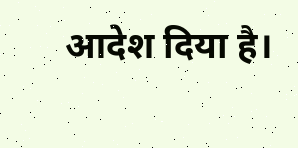आदेश दिया है।